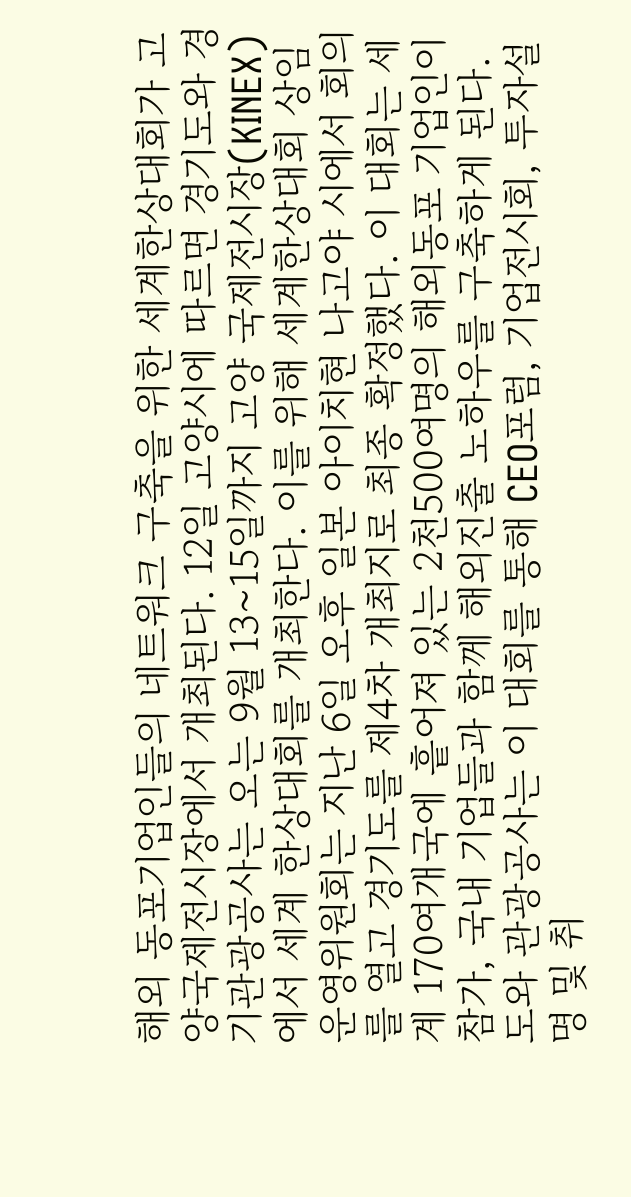해외 동포기업인들의 네트워크 구축을 위한 세계한상대회가 고양국제전시장에서 개최된다. 12일 고양시에 따르면 경기도와 경기관광공사는 오는 9월 13~15일까지 고양 국제전시장(KINEX)에서 세계 한상대회를 개최한다. 이를 위해 세계한상대회 상임운영위원회는 지난 6일 오후 일본 아이치현 나고야 시에서 회의를 열고 경기도를 제4차 개최지로 최종 확정했다. 이 대회는 세계 170여개국에 흩어져 있는 2천500여명의 해외동포 기업인이 참가, 국내 기업들과 함께 해외진출 노하우를 구축하게 된다. 도와 관광공사는 이 대회를 통해 CEO포럼, 기업전시회, 투자설명 및 취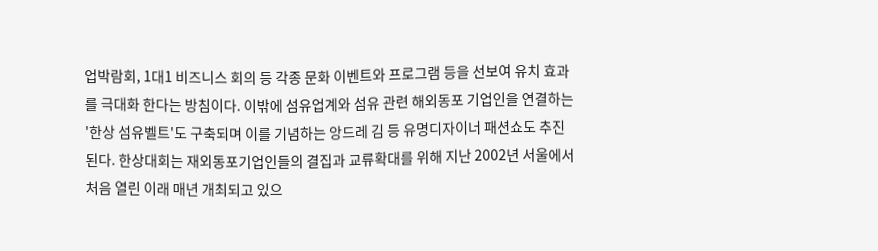업박람회, 1대1 비즈니스 회의 등 각종 문화 이벤트와 프로그램 등을 선보여 유치 효과를 극대화 한다는 방침이다. 이밖에 섬유업계와 섬유 관련 해외동포 기업인을 연결하는 '한상 섬유벨트'도 구축되며 이를 기념하는 앙드레 김 등 유명디자이너 패션쇼도 추진된다. 한상대회는 재외동포기업인들의 결집과 교류확대를 위해 지난 2002년 서울에서 처음 열린 이래 매년 개최되고 있으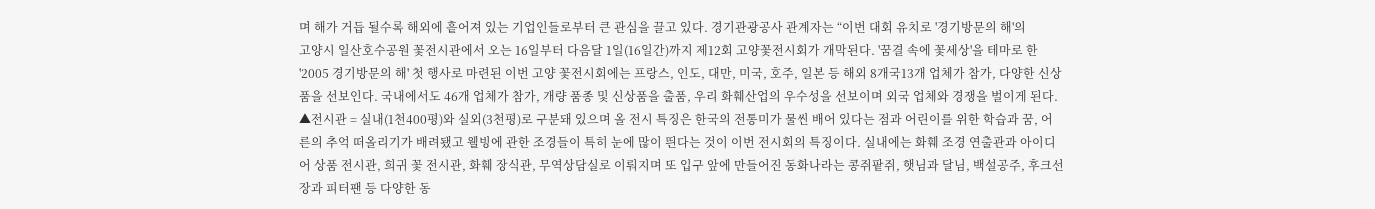며 해가 거듭 될수록 해외에 흩어져 있는 기업인들로부터 큰 관심을 끌고 있다. 경기관광공사 관계자는 “이번 대회 유치로 '경기방문의 해'의
고양시 일산호수공원 꽃전시관에서 오는 16일부터 다음달 1일(16일간)까지 제12회 고양꽃전시회가 개막된다. '꿈결 속에 꽃세상'을 테마로 한 '2005 경기방문의 해' 첫 행사로 마련된 이번 고양 꽃전시회에는 프랑스, 인도, 대만, 미국, 호주, 일본 등 해외 8개국13개 업체가 참가, 다양한 신상품을 선보인다. 국내에서도 46개 업체가 참가, 개량 품종 및 신상품을 출품, 우리 화훼산업의 우수성을 선보이며 외국 업체와 경쟁을 벌이게 된다. ▲전시관 = 실내(1천400평)와 실외(3천평)로 구분돼 있으며 올 전시 특징은 한국의 전통미가 물씬 배어 있다는 점과 어린이를 위한 학습과 꿈, 어른의 추억 떠올리기가 배려됐고 웰빙에 관한 조경들이 특히 눈에 많이 띈다는 것이 이번 전시회의 특징이다. 실내에는 화훼 조경 연출관과 아이디어 상품 전시관, 희귀 꽃 전시관, 화훼 장식관, 무역상담실로 이뤄지며 또 입구 앞에 만들어진 동화나라는 콩쥐팥쥐, 햇님과 달님, 백설공주, 후크선장과 피터팬 등 다양한 동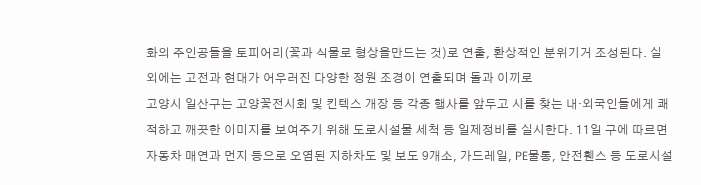화의 주인공들을 토피어리(꽃과 식물로 형상을만드는 것)로 연출, 환상적인 분위기거 조성된다. 실외에는 고전과 현대가 어우러진 다양한 정원 조경이 연출되며 돌과 이끼로
고양시 일산구는 고양꽃전시회 및 킨텍스 개장 등 각종 행사를 앞두고 시를 찾는 내·외국인들에게 쾌적하고 깨끗한 이미지를 보여주기 위해 도로시설물 세척 등 일제정비를 실시한다. 11일 구에 따르면 자동차 매연과 먼지 등으로 오염된 지하차도 및 보도 9개소, 가드레일, PE물통, 안전휀스 등 도로시설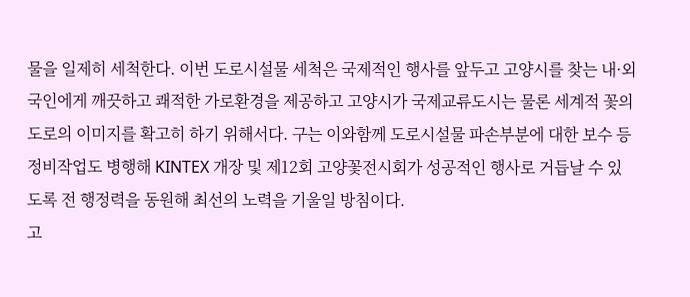물을 일제히 세척한다. 이번 도로시설물 세척은 국제적인 행사를 앞두고 고양시를 찾는 내·외국인에게 깨끗하고 쾌적한 가로환경을 제공하고 고양시가 국제교류도시는 물론 세계적 꽃의 도로의 이미지를 확고히 하기 위해서다. 구는 이와함께 도로시설물 파손부분에 대한 보수 등 정비작업도 병행해 KINTEX 개장 및 제12회 고양꽃전시회가 성공적인 행사로 거듭날 수 있도록 전 행정력을 동원해 최선의 노력을 기울일 방침이다.
고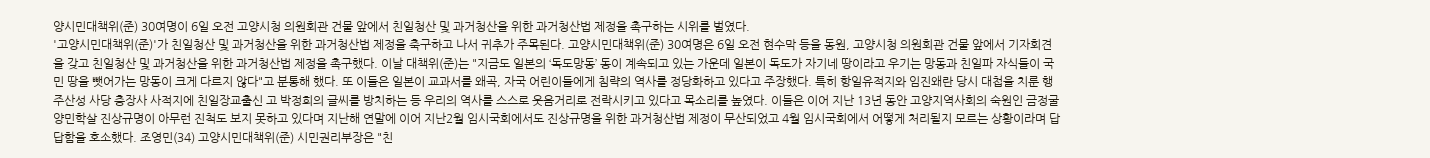양시민대책위(준) 30여명이 6일 오전 고양시청 의원회관 건물 앞에서 친일청산 및 과거청산을 위한 과거청산법 제정을 촉구하는 시위를 벌였다.
'고양시민대책위(준)'가 친일청산 및 과거청산을 위한 과거청산법 제정을 축구하고 나서 귀추가 주목된다. 고양시민대책위(준) 30여명은 6일 오전 현수막 등을 동원, 고양시청 의원회관 건물 앞에서 기자회견을 갖고 친일청산 및 과거청산을 위한 과거청산법 제정을 촉구했다. 이날 대책위(준)는 "지금도 일본의 ‘독도망동’ 동이 계속되고 있는 가운데 일본이 독도가 자기네 땅이라고 우기는 망동과 친일파 자식들이 국민 땅을 뺏어가는 망동이 크게 다르지 않다"고 분통해 했다. 또 이들은 일본이 교과서를 왜곡, 자국 어린이들에게 침략의 역사를 정당화하고 있다고 주장했다. 특히 항일유적지와 임진왜란 당시 대첩을 치룬 행주산성 사당 충장사 사적지에 친일장교출신 고 박정희의 글씨를 방치하는 등 우리의 역사를 스스로 웃음거리로 전락시키고 있다고 목소리를 높였다. 이들은 이어 지난 13년 동안 고양지역사회의 숙원인 금정굴 양민학살 진상규명이 아무런 진척도 보지 못하고 있다며 지난해 연말에 이어 지난2월 임시국회에서도 진상규명을 위한 과거청산법 제정이 무산되었고 4월 임시국회에서 어떻게 처리될지 모르는 상황이라며 답답함을 호소했다. 조영민(34) 고양시민대책위(준) 시민권리부장은 "친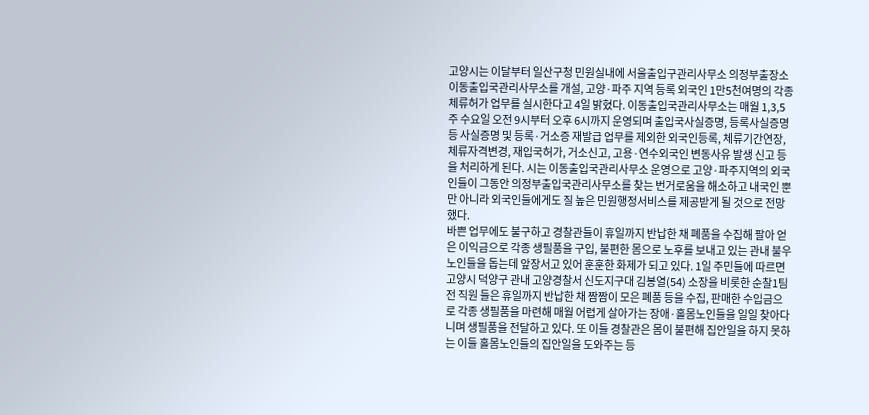고양시는 이달부터 일산구청 민원실내에 서울출입구관리사무소 의정부출장소 이동출입국관리사무소를 개설, 고양·파주 지역 등록 외국인 1만5천여명의 각종 체류허가 업무를 실시한다고 4일 밝혔다. 이동출입국관리사무소는 매월 1,3,5주 수요일 오전 9시부터 오후 6시까지 운영되며 출입국사실증명, 등록사실증명 등 사실증명 및 등록·거소증 재발급 업무를 제외한 외국인등록, 체류기간연장, 체류자격변경, 재입국허가, 거소신고, 고용·연수외국인 변동사유 발생 신고 등을 처리하게 된다. 시는 이동출입국관리사무소 운영으로 고양·파주지역의 외국인들이 그동안 의정부출입국관리사무소를 찾는 번거로움을 해소하고 내국인 뿐만 아니라 외국인들에게도 질 높은 민원행정서비스를 제공받게 될 것으로 전망했다.
바쁜 업무에도 불구하고 경찰관들이 휴일까지 반납한 채 폐품을 수집해 팔아 얻은 이익금으로 각종 생필품을 구입, 불편한 몸으로 노후를 보내고 있는 관내 불우노인들을 돕는데 앞장서고 있어 훈훈한 화제가 되고 있다. 1일 주민들에 따르면 고양시 덕양구 관내 고양경찰서 신도지구대 김봉열(54) 소장을 비롯한 순찰1팀 전 직원 들은 휴일까지 반납한 채 짬짬이 모은 폐품 등을 수집, 판매한 수입금으로 각종 생필품을 마련해 매월 어렵게 살아가는 장애·홀몸노인들을 일일 찾아다니며 생필품을 전달하고 있다. 또 이들 경찰관은 몸이 불편해 집안일을 하지 못하는 이들 홀몸노인들의 집안일을 도와주는 등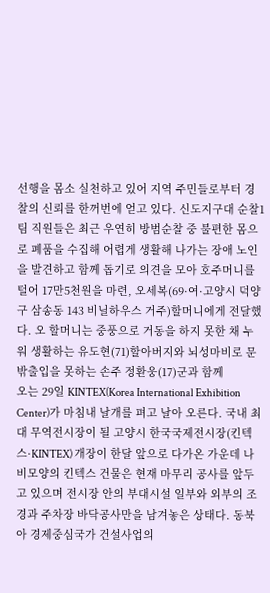선행을 몸소 실천하고 있어 지역 주민들로부터 경찰의 신뢰를 한꺼번에 얻고 있다. 신도지구대 순찰1팀 직원들은 최근 우연히 방범순찰 중 불편한 몸으로 폐품을 수집해 어렵게 생활해 나가는 장애 노인을 발견하고 함께 돕기로 의견을 모아 호주머니를 털어 17만5천원을 마련, 오세복(69·여·고양시 덕양구 삼송동 143 비닐하우스 거주)할머니에게 전달했다. 오 할머니는 중풍으로 거동을 하지 못한 채 누워 생활하는 유도현(71)할아버지와 뇌성마비로 문밖출입을 못하는 손주 정환웅(17)군과 함께
오는 29일 KINTEX(Korea International Exhibition Center)가 마침내 날개를 펴고 날아 오른다. 국내 최대 무역전시장이 될 고양시 한국국제전시장(킨텍스·KINTEX) 개장이 한달 앞으로 다가온 가운데 나비모양의 킨텍스 건물은 현재 마무리 공사를 앞두고 있으며 전시장 안의 부대시설 일부와 외부의 조경과 주차장 바닥공사만을 남겨놓은 상태다. 동북아 경제중심국가 건설사업의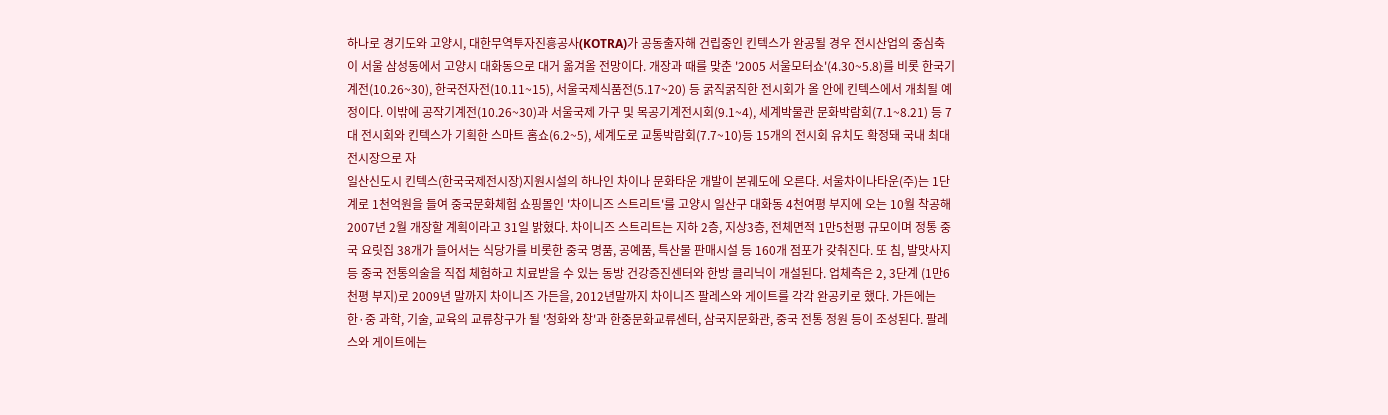하나로 경기도와 고양시, 대한무역투자진흥공사(KOTRA)가 공동출자해 건립중인 킨텍스가 완공될 경우 전시산업의 중심축이 서울 삼성동에서 고양시 대화동으로 대거 옮겨올 전망이다. 개장과 때를 맞춘 '2005 서울모터쇼'(4.30~5.8)를 비롯 한국기계전(10.26~30), 한국전자전(10.11~15), 서울국제식품전(5.17~20) 등 굵직굵직한 전시회가 올 안에 킨텍스에서 개최될 예정이다. 이밖에 공작기계전(10.26~30)과 서울국제 가구 및 목공기계전시회(9.1~4), 세계박물관 문화박람회(7.1~8.21) 등 7대 전시회와 킨텍스가 기획한 스마트 홈쇼(6.2~5), 세계도로 교통박람회(7.7~10)등 15개의 전시회 유치도 확정돼 국내 최대 전시장으로 자
일산신도시 킨텍스(한국국제전시장)지원시설의 하나인 차이나 문화타운 개발이 본궤도에 오른다. 서울차이나타운(주)는 1단계로 1천억원을 들여 중국문화체험 쇼핑몰인 '차이니즈 스트리트'를 고양시 일산구 대화동 4천여평 부지에 오는 10월 착공해 2007년 2월 개장할 계획이라고 31일 밝혔다. 차이니즈 스트리트는 지하 2층, 지상3층, 전체면적 1만5천평 규모이며 정통 중국 요릿집 38개가 들어서는 식당가를 비롯한 중국 명품, 공예품, 특산물 판매시설 등 160개 점포가 갖춰진다. 또 침, 발맛사지 등 중국 전통의술을 직접 체험하고 치료받을 수 있는 동방 건강증진센터와 한방 클리닉이 개설된다. 업체측은 2, 3단계 (1만6천평 부지)로 2009년 말까지 차이니즈 가든을, 2012년말까지 차이니즈 팔레스와 게이트를 각각 완공키로 했다. 가든에는 한·중 과학, 기술, 교육의 교류창구가 될 '청화와 창'과 한중문화교류센터, 삼국지문화관, 중국 전통 정원 등이 조성된다. 팔레스와 게이트에는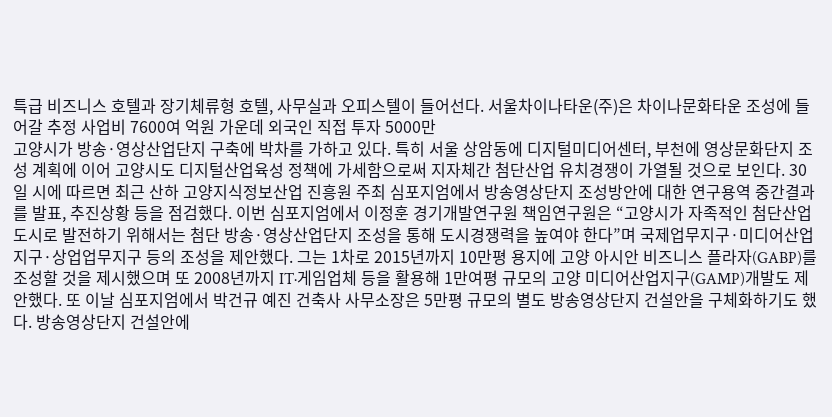특급 비즈니스 호텔과 장기체류형 호텔, 사무실과 오피스텔이 들어선다. 서울차이나타운(주)은 차이나문화타운 조성에 들어갈 추정 사업비 7600여 억원 가운데 외국인 직접 투자 5000만
고양시가 방송·영상산업단지 구축에 박차를 가하고 있다. 특히 서울 상암동에 디지털미디어센터, 부천에 영상문화단지 조성 계획에 이어 고양시도 디지털산업육성 정책에 가세함으로써 지자체간 첨단산업 유치경쟁이 가열될 것으로 보인다. 30일 시에 따르면 최근 산하 고양지식정보산업 진흥원 주최 심포지엄에서 방송영상단지 조성방안에 대한 연구용역 중간결과를 발표, 추진상황 등을 점검했다. 이번 심포지엄에서 이정훈 경기개발연구원 책임연구원은 “고양시가 자족적인 첨단산업도시로 발전하기 위해서는 첨단 방송·영상산업단지 조성을 통해 도시경쟁력을 높여야 한다”며 국제업무지구·미디어산업지구·상업업무지구 등의 조성을 제안했다. 그는 1차로 2015년까지 10만평 용지에 고양 아시안 비즈니스 플라자(GABP)를 조성할 것을 제시했으며 또 2008년까지 IT·게임업체 등을 활용해 1만여평 규모의 고양 미디어산업지구(GAMP)개발도 제안했다. 또 이날 심포지엄에서 박건규 예진 건축사 사무소장은 5만평 규모의 별도 방송영상단지 건설안을 구체화하기도 했다. 방송영상단지 건설안에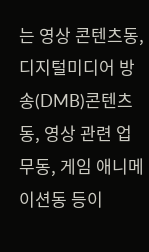는 영상 콘텐츠동, 디지털미디어 방송(DMB)콘텐츠동, 영상 관련 업무동, 게임 애니메이션동 등이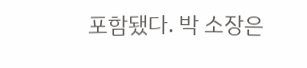포함됐다. 박 소장은